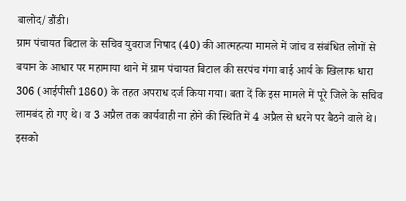बालोद/डौंडी।
ग्राम पंचायत बिटाल के सचिव युवराज निषाद (40) की आत्महत्या मामले में जांच व संबंधित लोगों से बयान के आधार पर महामाया थाने में ग्राम पंचायत बिटाल की सरपंच गंगा बाई आर्य के खिलाफ धारा 306 (आईपीसी 1860) के तहत अपराध दर्ज किया गया। बता दें कि इस मामले में पूरे जिले के सचिव लामबंद हो गए थे। व 3 अप्रैल तक कार्यवाही ना होने की स्थिति में 4 अप्रैल से धरने पर बैठने वाले थे। इसको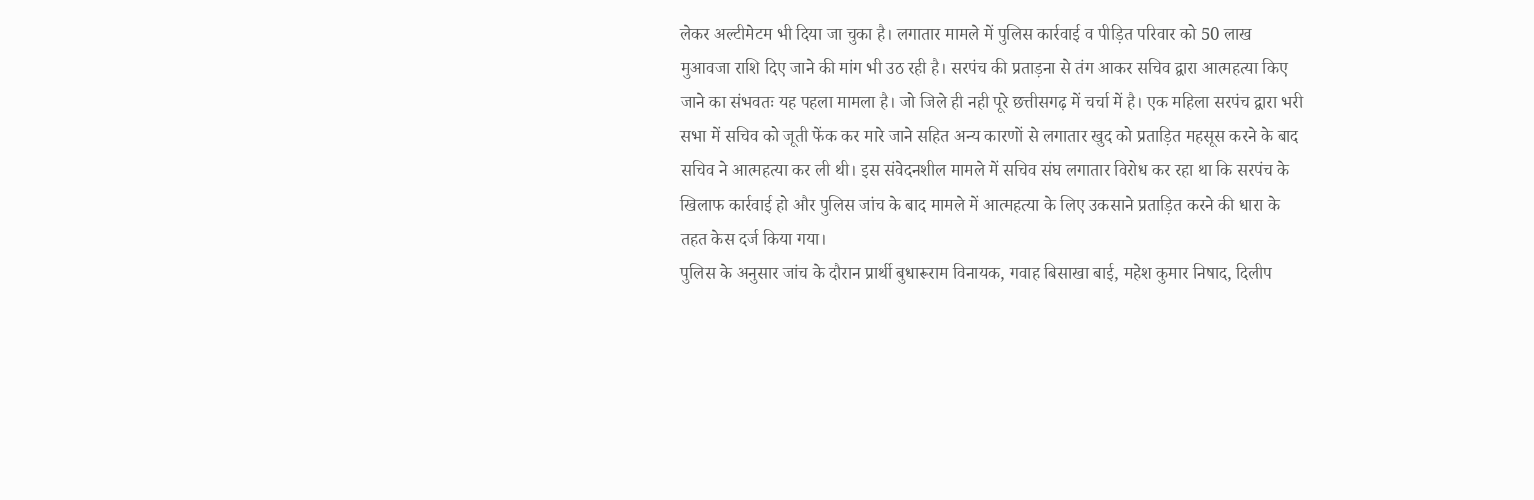लेकर अल्टीमेटम भी दिया जा चुका है। लगातार मामले में पुलिस कार्रवाई व पीड़ित परिवार को 50 लाख मुआवजा राशि दिए जाने की मांग भी उठ रही है। सरपंच की प्रताड़ना से तंग आकर सचिव द्वारा आत्महत्या किए जाने का संभवतः यह पहला मामला है। जो जिले ही नही पूरे छत्तीसगढ़ में चर्चा में है। एक महिला सरपंच द्वारा भरी सभा में सचिव को जूती फेंक कर मारे जाने सहित अन्य कारणों से लगातार खुद को प्रताड़ित महसूस करने के बाद सचिव ने आत्महत्या कर ली थी। इस संवेदनशील मामले में सचिव संघ लगातार विरोध कर रहा था कि सरपंच के खिलाफ कार्रवाई हो और पुलिस जांच के बाद मामले में आत्महत्या के लिए उकसाने प्रताड़ित करने की धारा के तहत केस दर्ज किया गया।
पुलिस के अनुसार जांच के दौरान प्रार्थी बुधारूराम विनायक, गवाह बिसाखा बाई, महेश कुमार निषाद, दिलीप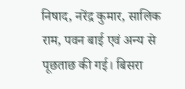निषाद, नरेंद्र कुमार, सालिक राम, पवन बाई एवं अन्य से पूछताछ की गई। बिसरा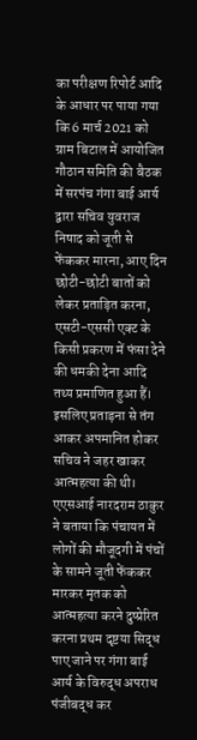का परीक्षण रिपोर्ट आदि के आधार पर पाया गया कि 6 मार्च 2021 को ग्राम बिटाल में आयोजित गौठान समिति की बैठक में सरपंच गंगा बाई आर्य द्वारा सचिव युवराज निषाद को जूती से फेंककर मारना, आए दिन छोटी-छोटी बातों को लेकर प्रताड़ित करना, एसटी-एससी एक्ट के किसी प्रकरण में फंसा देने की धमकी देना आदि तथ्य प्रमाणित हुआ हैं।
इसलिए प्रताड़ना से तंग आकर अपमानित होकर सचिव ने जहर खाकर आत्महत्या की थी। एएसआई नारदराम ठाकुर ने बताया कि पंचायत में लोगों की मौजूदगी में पंचों के सामने जूती फेंककर मारकर मृतक को आत्महत्या करने दुष्प्रेरित करना प्रथम दृष्टया सिद्ध पाए जाने पर गंगा बाई आर्य के विरुद्ध अपराध पंजीबद्ध कर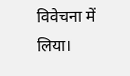विवेचना में लिया।